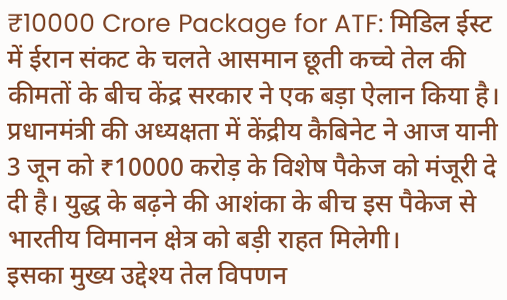₹10000 Crore Package for ATF: मिडिल ईस्ट में ईरान संकट के चलते आसमान छूती कच्चे तेल की कीमतों के बीच केंद्र सरकार ने एक बड़ा ऐलान किया है। प्रधानमंत्री की अध्यक्षता में केंद्रीय कैबिनेट ने आज यानी 3 जून को ₹10000 करोड़ के विशेष पैकेज को मंजूरी दे दी है। युद्ध के बढ़ने की आशंका के बीच इस पैकेज से भारतीय विमानन क्षेत्र को बड़ी राहत मिलेगी।
इसका मुख्य उद्देश्य तेल विपणन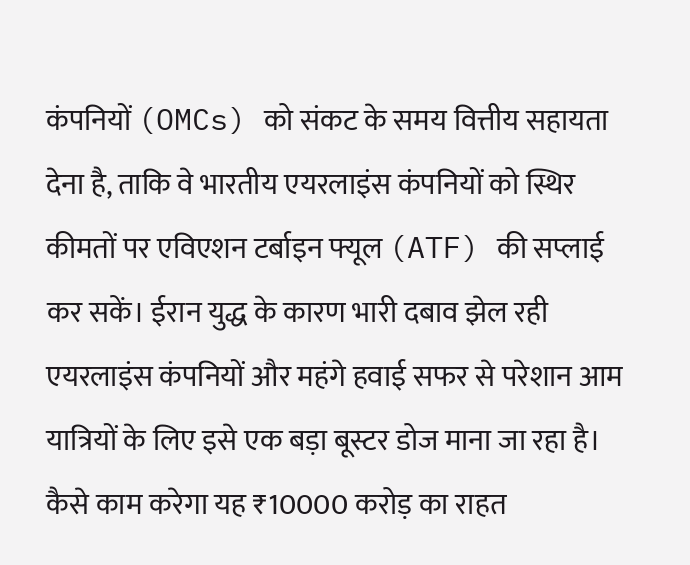कंपनियों (OMCs) को संकट के समय वित्तीय सहायता देना है, ताकि वे भारतीय एयरलाइंस कंपनियों को स्थिर कीमतों पर एविएशन टर्बाइन फ्यूल (ATF) की सप्लाई कर सकें। ईरान युद्ध के कारण भारी दबाव झेल रही एयरलाइंस कंपनियों और महंगे हवाई सफर से परेशान आम यात्रियों के लिए इसे एक बड़ा बूस्टर डोज माना जा रहा है।
कैसे काम करेगा यह ₹10000 करोड़ का राहत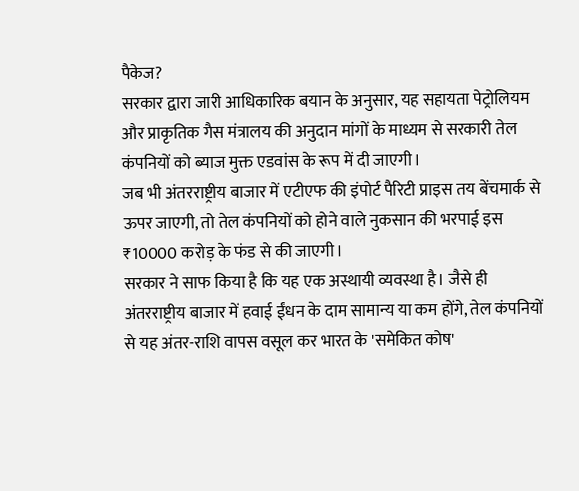पैकेज?
सरकार द्वारा जारी आधिकारिक बयान के अनुसार, यह सहायता पेट्रोलियम और प्राकृतिक गैस मंत्रालय की अनुदान मांगों के माध्यम से सरकारी तेल कंपनियों को ब्याज मुक्त एडवांस के रूप में दी जाएगी।
जब भी अंतरराष्ट्रीय बाजार में एटीएफ की इंपोर्ट पैरिटी प्राइस तय बेंचमार्क से ऊपर जाएगी, तो तेल कंपनियों को होने वाले नुकसान की भरपाई इस ₹10000 करोड़ के फंड से की जाएगी।
सरकार ने साफ किया है कि यह एक अस्थायी व्यवस्था है। जैसे ही अंतरराष्ट्रीय बाजार में हवाई ईंधन के दाम सामान्य या कम होंगे, तेल कंपनियों से यह अंतर-राशि वापस वसूल कर भारत के 'समेकित कोष'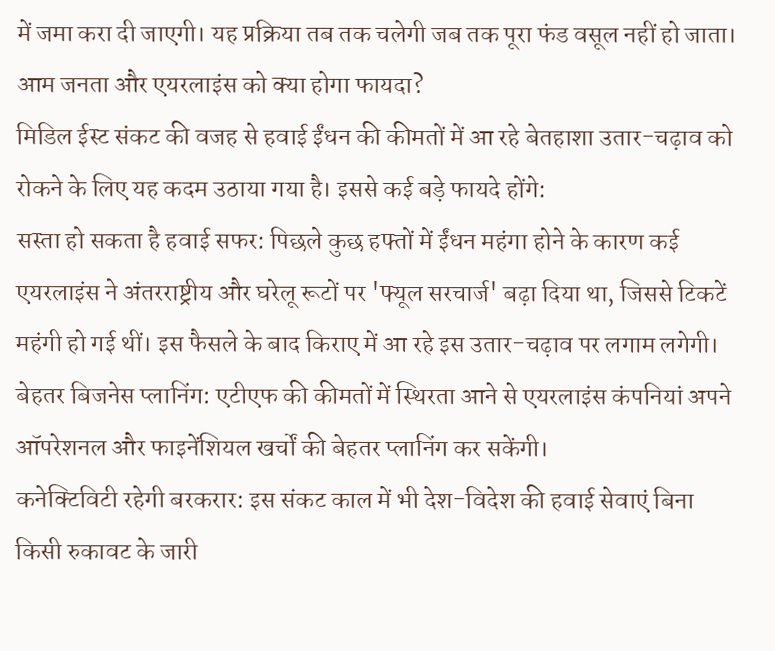में जमा करा दी जाएगी। यह प्रक्रिया तब तक चलेगी जब तक पूरा फंड वसूल नहीं हो जाता।
आम जनता और एयरलाइंस को क्या होगा फायदा?
मिडिल ईस्ट संकट की वजह से हवाई ईंधन की कीमतों में आ रहे बेतहाशा उतार-चढ़ाव को रोकने के लिए यह कदम उठाया गया है। इससे कई बड़े फायदे होंगे:
सस्ता हो सकता है हवाई सफर: पिछले कुछ हफ्तों में ईंधन महंगा होने के कारण कई एयरलाइंस ने अंतरराष्ट्रीय और घरेलू रूटों पर 'फ्यूल सरचार्ज' बढ़ा दिया था, जिससे टिकटें महंगी हो गई थीं। इस फैसले के बाद किराए में आ रहे इस उतार-चढ़ाव पर लगाम लगेगी।
बेहतर बिजनेस प्लानिंग: एटीएफ की कीमतों में स्थिरता आने से एयरलाइंस कंपनियां अपने ऑपरेशनल और फाइनेंशियल खर्चों की बेहतर प्लानिंग कर सकेंगी।
कनेक्टिविटी रहेगी बरकरार: इस संकट काल में भी देश-विदेश की हवाई सेवाएं बिना किसी रुकावट के जारी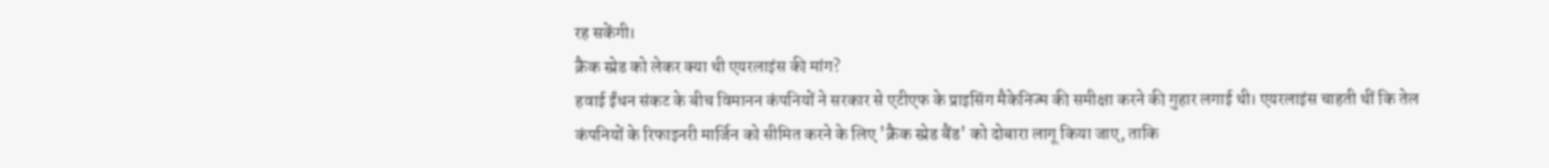रह सकेंगी।
क्रैक स्प्रेड को लेकर क्या थी एयरलाइंस की मांग?
हवाई ईंधन संकट के बीच विमानन कंपनियों ने सरकार से एटीएफ के प्राइसिंग मैकेनिज्म की समीक्षा करने की गुहार लगाई थी। एयरलाइंस चाहती थीं कि तेल कंपनियों के रिफाइनरी मार्जिन को सीमित करने के लिए 'क्रैक स्प्रेड बैंड' को दोबारा लागू किया जाए, ताकि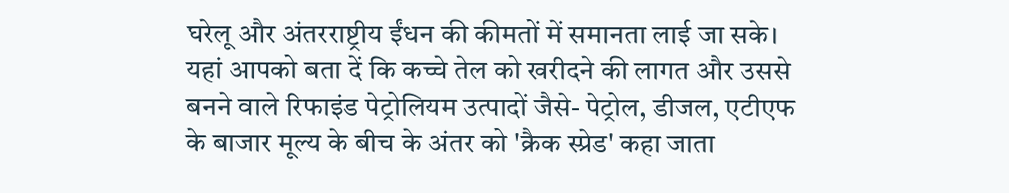घरेलू और अंतरराष्ट्रीय ईंधन की कीमतों में समानता लाई जा सके।
यहां आपको बता दें कि कच्चे तेल को खरीदने की लागत और उससे बनने वाले रिफाइंड पेट्रोलियम उत्पादों जैसे- पेट्रोल, डीजल, एटीएफ के बाजार मूल्य के बीच के अंतर को 'क्रैक स्प्रेड' कहा जाता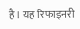है। यह रिफाइनरी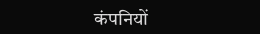कंपनियों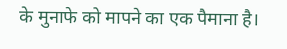के मुनाफे को मापने का एक पैमाना है।